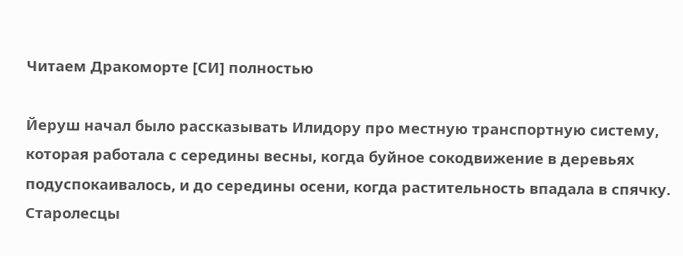Читаем Дракоморте [СИ] полностью

Йеруш начал было рассказывать Илидору про местную транспортную систему, которая работала с середины весны, когда буйное сокодвижение в деревьях подуспокаивалось, и до середины осени, когда растительность впадала в спячку. Старолесцы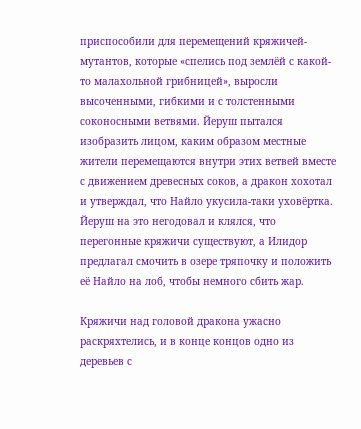приспособили для перемещений кряжичей-мутантов, которые «спелись под землёй с какой-то малахольной грибницей», выросли высоченными, гибкими и с толстенными соконосными ветвями. Йеруш пытался изобразить лицом, каким образом местные жители перемещаются внутри этих ветвей вместе с движением древесных соков, а дракон хохотал и утверждал, что Найло укусила-таки уховёртка. Йеруш на это негодовал и клялся, что перегонные кряжичи существуют, а Илидор предлагал смочить в озере тряпочку и положить её Найло на лоб, чтобы немного сбить жар.

Кряжичи над головой дракона ужасно раскряхтелись, и в конце концов одно из деревьев с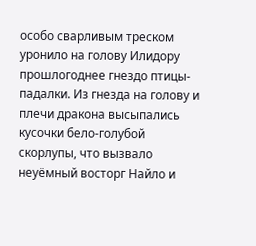особо сварливым треском уронило на голову Илидору прошлогоднее гнездо птицы-падалки. Из гнезда на голову и плечи дракона высыпались кусочки бело-голубой скорлупы, что вызвало неуёмный восторг Найло и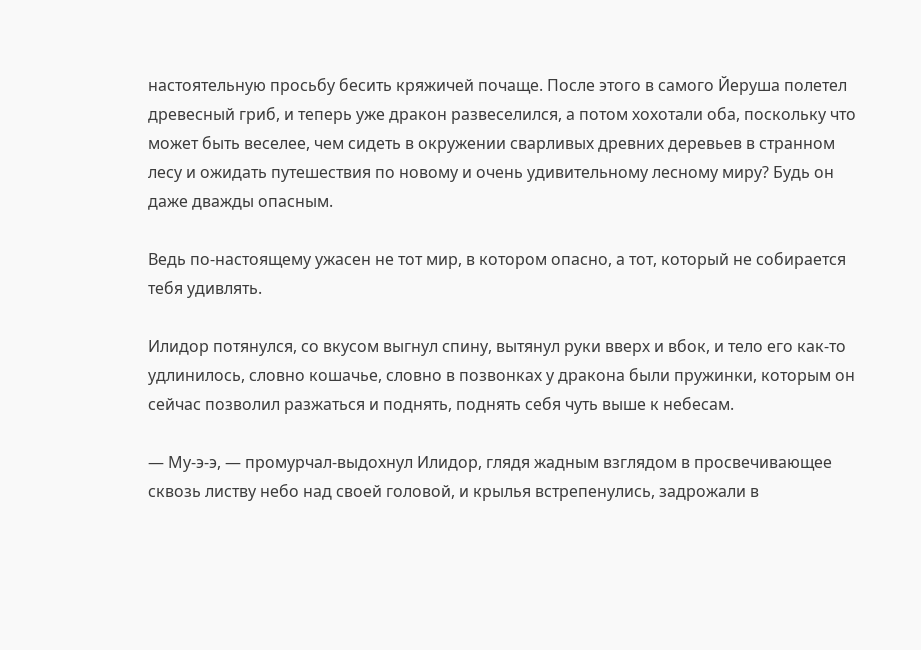настоятельную просьбу бесить кряжичей почаще. После этого в самого Йеруша полетел древесный гриб, и теперь уже дракон развеселился, а потом хохотали оба, поскольку что может быть веселее, чем сидеть в окружении сварливых древних деревьев в странном лесу и ожидать путешествия по новому и очень удивительному лесному миру? Будь он даже дважды опасным.

Ведь по-настоящему ужасен не тот мир, в котором опасно, а тот, который не собирается тебя удивлять.

Илидор потянулся, со вкусом выгнул спину, вытянул руки вверх и вбок, и тело его как-то удлинилось, словно кошачье, словно в позвонках у дракона были пружинки, которым он сейчас позволил разжаться и поднять, поднять себя чуть выше к небесам.

— Му-э-э, — промурчал-выдохнул Илидор, глядя жадным взглядом в просвечивающее сквозь листву небо над своей головой, и крылья встрепенулись, задрожали в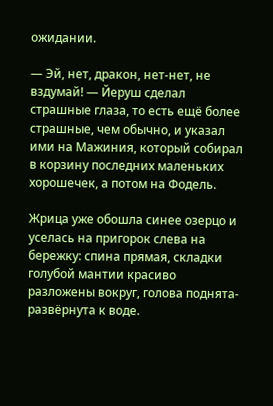ожидании.

— Эй, нет, дракон, нет-нет, не вздумай! — Йеруш сделал страшные глаза, то есть ещё более страшные, чем обычно, и указал ими на Мажиния, который собирал в корзину последних маленьких хорошечек, а потом на Фодель.

Жрица уже обошла синее озерцо и уселась на пригорок слева на бережку: спина прямая, складки голубой мантии красиво разложены вокруг, голова поднята-развёрнута к воде.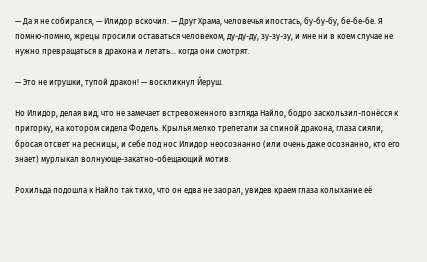— Да я не собирался, — Илидор вскочил. — Друг Храма, человечья ипостась, бу-бу-бу, бе-бе-бе. Я помню-помню, жрецы просили оставаться человеком, ду-ду-ду, зу-зу-зу, и мне ни в коем случае не нужно превращаться в дракона и летать… когда они смотрят.

— Это не игрушки, тупой дракон! — воскликнул Йеруш.

Но Илидор, делая вид, что не замечает встревоженного взгляда Найло, бодро заскользил-понёсся к пригорку, на котором сидела Фодель. Крылья мелко трепетали за спиной дракона, глаза сияли, бросая отсвет на ресницы, и себе под нос Илидор неосознанно (или очень даже осознанно, кто его знает) мурлыкал волнующе-закатно-обещающий мотив.

Рохильда подошла к Найло так тихо, что он едва не заорал, увидев краем глаза колыхание её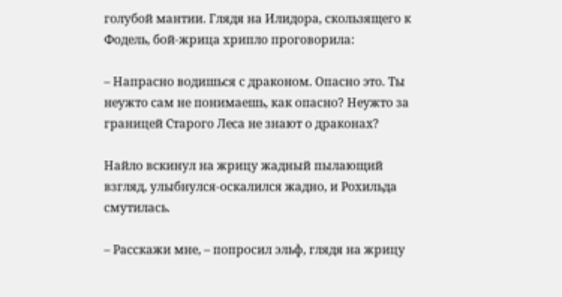голубой мантии. Глядя на Илидора, скользящего к Фодель, бой-жрица хрипло проговорила:

– Напрасно водишься с драконом. Опасно это. Ты неужто сам не понимаешь, как опасно? Неужто за границей Старого Леса не знают о драконах?

Найло вскинул на жрицу жадный пылающий взгляд, улыбнулся-оскалился жадно, и Рохильда смутилась.

– Расскажи мне, – попросил эльф, глядя на жрицу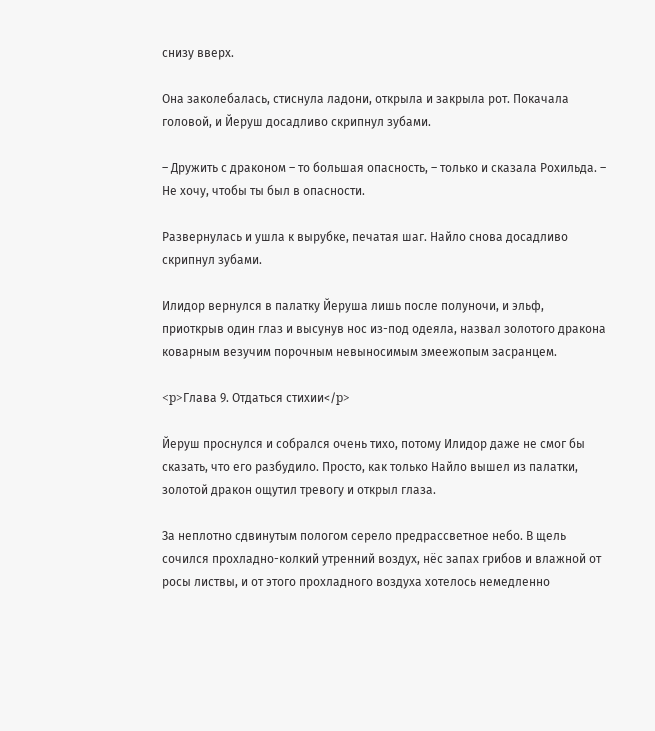снизу вверх.

Она заколебалась, стиснула ладони, открыла и закрыла рот. Покачала головой, и Йеруш досадливо скрипнул зубами.

– Дружить с драконом – то большая опасность, – только и сказала Рохильда. – Не хочу, чтобы ты был в опасности.

Развернулась и ушла к вырубке, печатая шаг. Найло снова досадливо скрипнул зубами.

Илидор вернулся в палатку Йеруша лишь после полуночи, и эльф, приоткрыв один глаз и высунув нос из-под одеяла, назвал золотого дракона коварным везучим порочным невыносимым змеежопым засранцем.

<p>Глава 9. Отдаться стихии</p>

Йеруш проснулся и собрался очень тихо, потому Илидор даже не смог бы сказать, что его разбудило. Просто, как только Найло вышел из палатки, золотой дракон ощутил тревогу и открыл глаза.

За неплотно сдвинутым пологом серело предрассветное небо. В щель сочился прохладно-колкий утренний воздух, нёс запах грибов и влажной от росы листвы, и от этого прохладного воздуха хотелось немедленно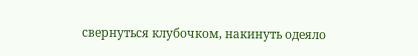свернуться клубочком, накинуть одеяло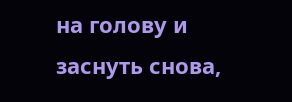на голову и заснуть снова,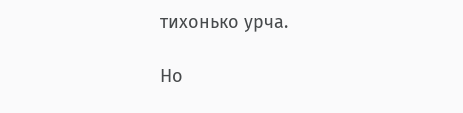тихонько урча.

Но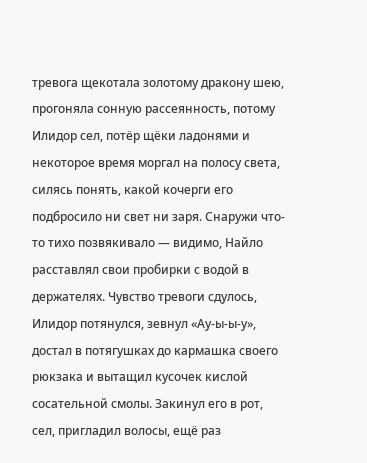тревога щекотала золотому дракону шею, прогоняла сонную рассеянность, потому Илидор сел, потёр щёки ладонями и некоторое время моргал на полосу света, силясь понять, какой кочерги его подбросило ни свет ни заря. Снаружи что-то тихо позвякивало — видимо, Найло расставлял свои пробирки с водой в держателях. Чувство тревоги сдулось, Илидор потянулся, зевнул «Ау-ы-ы-у», достал в потягушках до кармашка своего рюкзака и вытащил кусочек кислой сосательной смолы. Закинул его в рот, сел, пригладил волосы, ещё раз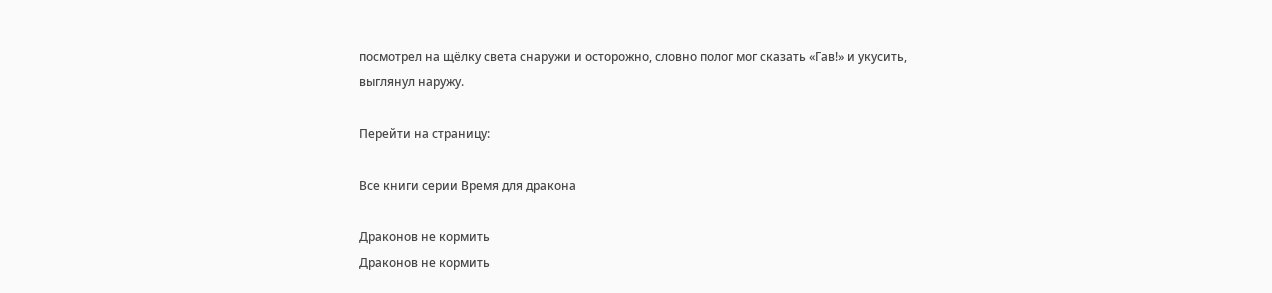посмотрел на щёлку света снаружи и осторожно, словно полог мог сказать «Гав!» и укусить, выглянул наружу.

Перейти на страницу:

Все книги серии Время для дракона

Драконов не кормить
Драконов не кормить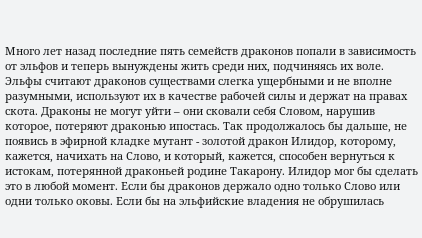Много лет назад последние пять семейств драконов попали в зависимость от эльфов и теперь вынуждены жить среди них, подчиняясь их воле. Эльфы считают драконов существами слегка ущербными и не вполне разумными, используют их в качестве рабочей силы и держат на правах скота. Драконы не могут уйти – они сковали себя Словом, нарушив которое, потеряют драконью ипостась. Так продолжалось бы дальше, не появись в эфирной кладке мутант - золотой дракон Илидор, которому, кажется, начихать на Слово, и который, кажется, способен вернуться к истокам, потерянной драконьей родине Такарону. Илидор мог бы сделать это в любой момент. Если бы драконов держало одно только Слово или одни только оковы. Если бы на эльфийские владения не обрушилась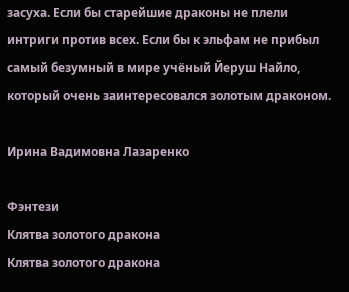засуха. Если бы старейшие драконы не плели интриги против всех. Если бы к эльфам не прибыл самый безумный в мире учёный Йеруш Найло, который очень заинтересовался золотым драконом.

Ирина Вадимовна Лазаренко

Фэнтези
Клятва золотого дракона
Клятва золотого дракона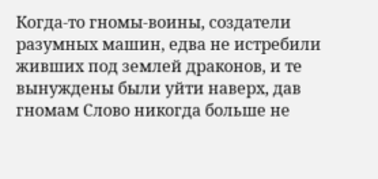Когда-то гномы-воины, создатели разумных машин, едва не истребили живших под землей драконов, и те вынуждены были уйти наверх, дав гномам Слово никогда больше не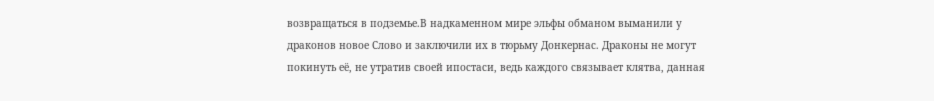возвращаться в подземье.В надкаменном мире эльфы обманом выманили у драконов новое Слово и заключили их в тюрьму Донкернас. Драконы не могут покинуть её, не утратив своей ипостаси, ведь каждого связывает клятва, данная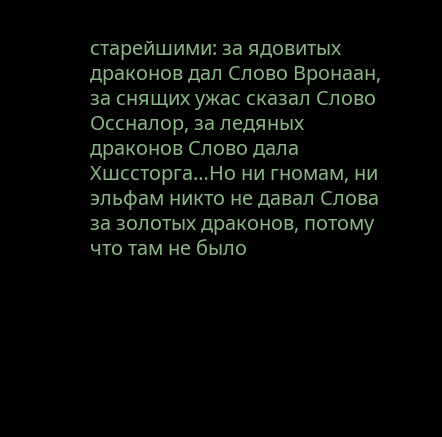старейшими: за ядовитых драконов дал Слово Вронаан, за снящих ужас сказал Слово Оссналор, за ледяных драконов Слово дала Хшссторга…Но ни гномам, ни эльфам никто не давал Слова за золотых драконов, потому что там не было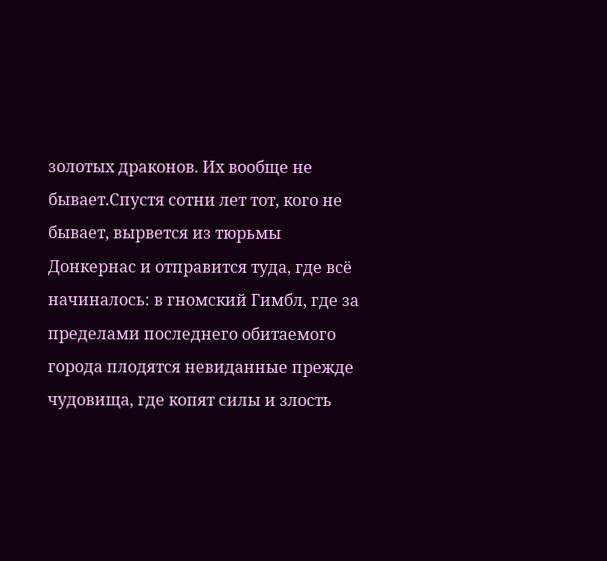золотых драконов. Их вообще не бывает.Спустя сотни лет тот, кого не бывает, вырвется из тюрьмы Донкернас и отправится туда, где всё начиналось: в гномский Гимбл, где за пределами последнего обитаемого города плодятся невиданные прежде чудовища, где копят силы и злость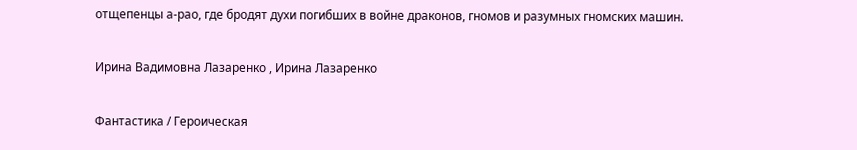отщепенцы а-рао, где бродят духи погибших в войне драконов, гномов и разумных гномских машин.

Ирина Вадимовна Лазаренко , Ирина Лазаренко

Фантастика / Героическая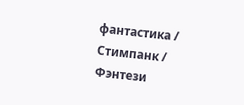фантастика / Стимпанк / Фэнтези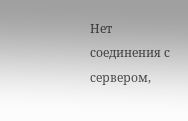Нет соединения с сервером,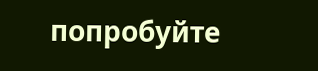попробуйте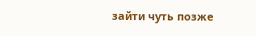зайти чуть позже